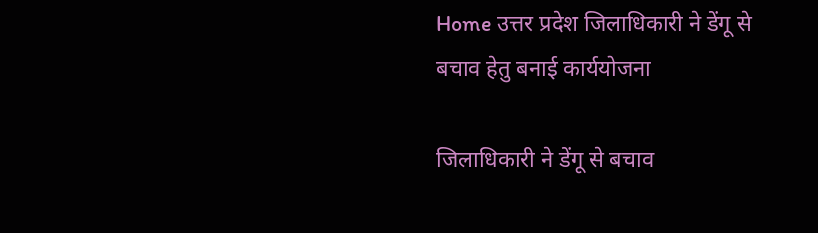Home उत्तर प्रदेश जिलाधिकारी ने डेंगू से बचाव हेतु बनाई कार्ययोजना

जिलाधिकारी ने डेंगू से बचाव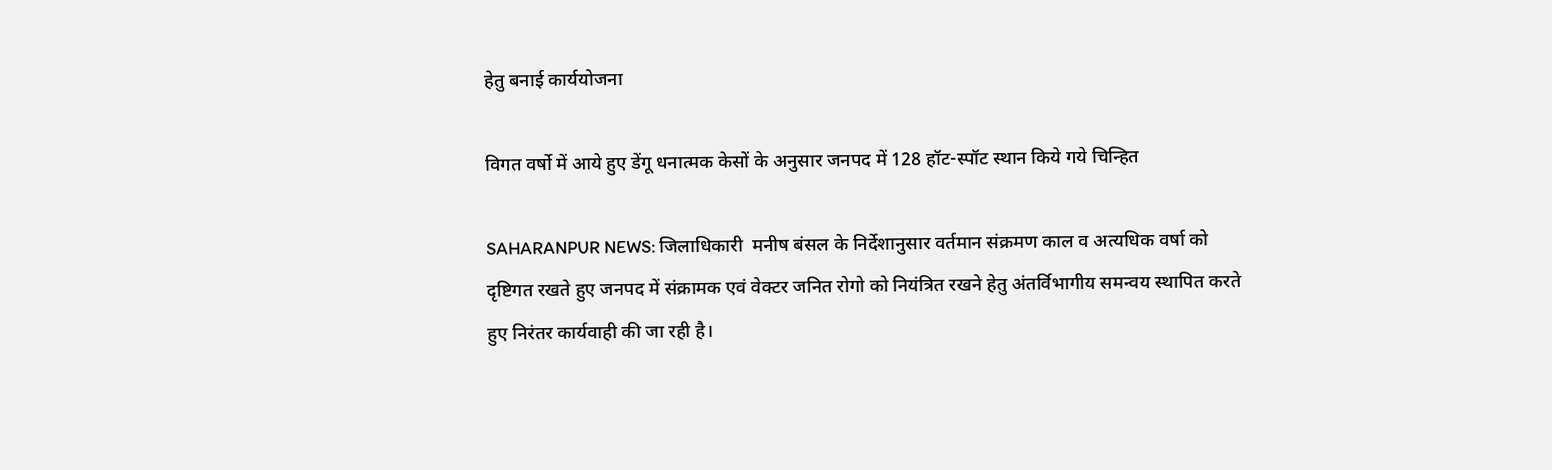हेतु बनाई कार्ययोजना

विगत वर्षो में आये हुए डेंगू धनात्मक केसों के अनुसार जनपद में 128 हॉट-स्पॉट स्थान किये गये चिन्हित

SAHARANPUR NEWS: जिलाधिकारी  मनीष बंसल के निर्देशानुसार वर्तमान संक्रमण काल व अत्यधिक वर्षा को दृष्टिगत रखते हुए जनपद में संक्रामक एवं वेक्टर जनित रोगो को नियंत्रित रखने हेतु अंतर्विभागीय समन्वय स्थापित करते हुए निरंतर कार्यवाही की जा रही है।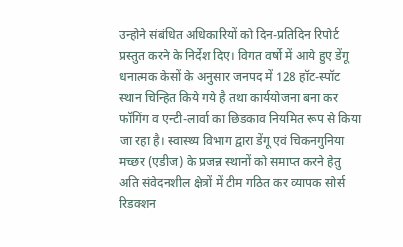उन्होने संबंधित अधिकारियों को दिन-प्रतिदिन रिपोर्ट प्रस्तुत करने के निर्देश दिए। विगत वर्षो में आये हुए डेंगू धनात्मक केसों के अनुसार जनपद में 128 हॉट-स्पॉट स्थान चिन्हित किये गये है तथा कार्ययोजना बना कर फॉगिंग व एन्टी-लार्वा का छिडकाव नियमित रूप से किया जा रहा है। स्वास्थ्य विभाग द्वारा डेंगू एवं चिकनगुनिया मच्छर (एडीज) के प्रजन्न स्थानों को समाप्त करने हेतु अति संवेदनशील क्षेत्रों में टीम गठित कर व्यापक सोर्स रिडक्शन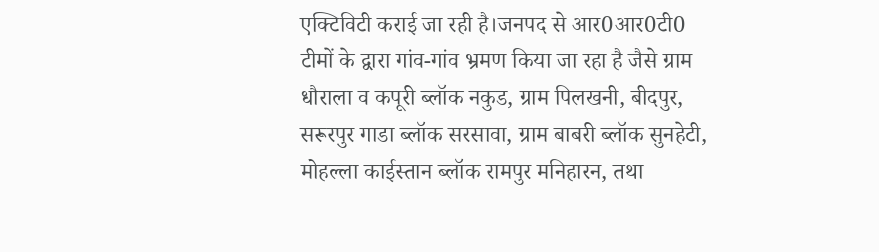एक्टिविटी कराई जा रही है।जनपद से आर0आर0टी0 टीमों के द्वारा गांव-गांव भ्रमण किया जा रहा है जैसे ग्राम धौराला व कपूरी ब्लॉक नकुड, ग्राम पिलखनी, बीदपुर, सरूरपुर गाडा ब्लॉक सरसावा, ग्राम बाबरी ब्लॉक सुनहेटी, मोहल्ला काईस्तान ब्लॉक रामपुर मनिहारन, तथा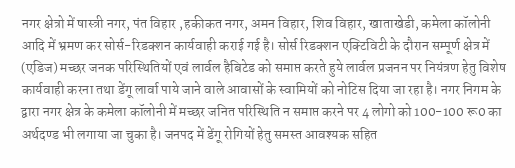नगर क्षेत्रो में षास्त्री नगर, पंत विहार ,हकीकत नगर, अमन विहार, शिव विहार, खाताखेडी, कमेला कॉलोनी आदि में भ्रमण कर सोर्स-रिडक्शन कार्यवाही कराई गई है। सोर्स रिडक्शन एक्टिविटी के दौरान सम्पूर्ण क्षेत्र में (एडिज) मच्छर जनक परिस्थितियों एवं लार्वल हैबिटेड को समाप्त करते हुये लार्वल प्रजनन पर नियंत्रण हेतु विशेष कार्यवाही करना तथा डेंगू लार्वा पाये जाने वाले आवासों के स्वामियों को नोटिस दिया जा रहा है। नगर निगम के द्वारा नगर क्षेत्र के कमेला कॉलोनी में मच्छर जनित परिस्थिति न समाप्त करने पर 4 लोगो को 100-100 रू0 का अर्थदण्ड भी लगाया जा चुका है। जनपद में डेंगू रोगियों हेतु समस्त आवश्यक सहित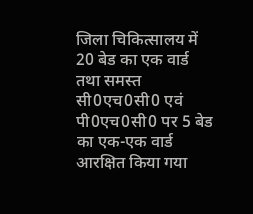जिला चिकित्सालय में 20 बेड का एक वार्ड तथा समस्त सी0एच0सी0 एवं पी0एच0सी0 पर 5 बेड का एक-एक वार्ड आरक्षित किया गया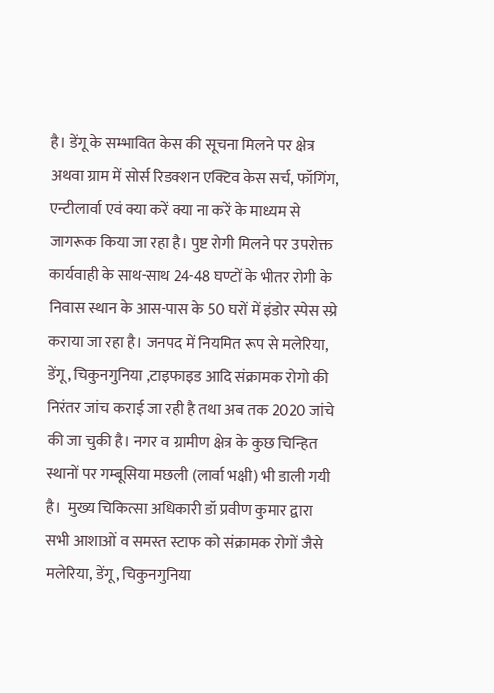है। डेंगू के सम्भावित केस की सूचना मिलने पर क्षेत्र अथवा ग्राम में सोर्स रिडक्शन एक्टिव केस सर्च, फॉगिंग, एन्टीलार्वा एवं क्या करें क्या ना करें के माध्यम से जागरूक किया जा रहा है। पुष्ट रोगी मिलने पर उपरोक्त कार्यवाही के साथ-साथ 24-48 घण्टों के भीतर रोगी के निवास स्थान के आस-पास के 50 घरों में इंडोर स्पेस स्प्रे कराया जा रहा है। जनपद में नियमित रूप से मलेरिया, डेंगू, चिकुनगुनिया ,टाइफाइड आदि संक्रामक रोगो की निरंतर जांच कराई जा रही है तथा अब तक 2020 जांचे की जा चुकी है। नगर व ग्रामीण क्षेत्र के कुछ चिन्हित स्थानों पर गम्बूसिया मछली (लार्वा भक्षी) भी डाली गयी है।  मुख्य चिकित्सा अधिकारी डॉ प्रवीण कुमार द्वारा सभी आशाओं व समस्त स्टाफ को संक्रामक रोगों जैसे मलेरिया, डेंगू, चिकुनगुनिया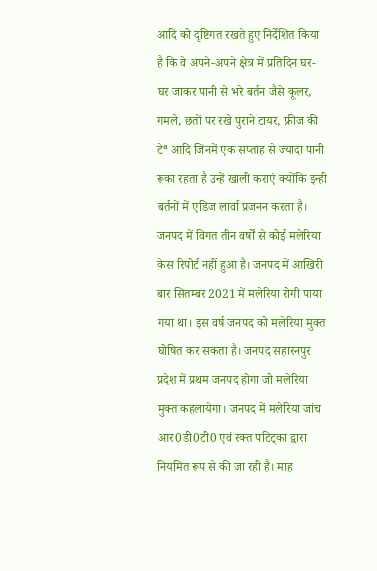आदि को दृष्टिगत रखते हुए निर्देशित किया है कि वे अपने-अपने क्षेत्र में प्रतिदिन घर-घर जाकर पानी से भरे बर्तन जैसे कूलर, गमले, छतों पर रखे पुराने टायर, फ्रीज की टेª आदि जिनमें एक सप्ताह से ज्यादा पानी रूका रहता है उन्हें खाली कराएं क्योंकि इन्ही बर्तनों में एडिज लार्वा प्रजनन करता है। जनपद में विगत तीन वर्षों से कोई मलेरिया केस रिपोर्ट नहीं हुआ है। जनपद में आखिरी बार सितम्बर 2021 में मलेरिया रोगी पाया गया था। इस वर्ष जनपद को मलेरिया मुक्त घोषित कर सकता है। जनपद सहारनपुर प्रदेश में प्रथम जनपद होगा जो मलेरिया मुक्त कहलायेगा। जनपद में मलेरिया जांच आर0डी0टी0 एवं रक्त पटिट्का द्वारा नियमित रूप से की जा रही है। माह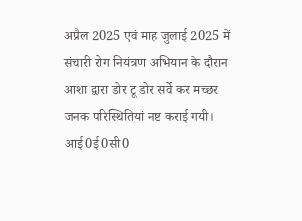अप्रैल 2025 एवं माह जुलाई 2025 में संचारी रोग नियंत्रण अभियान के दौरान आशा द्वारा डोर टू डोर सर्वे कर मच्छर जनक परिस्थितियां नष्ट कराई गयी। आई0ई0सी0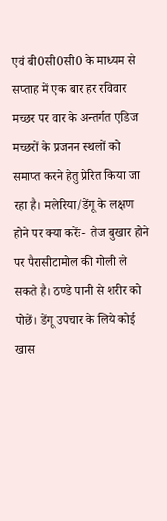एवं बी0सी0सी0 के माध्यम से सप्ताह में एक बार हर रविवार मच्छर पर वार के अन्तर्गत एडिज मच्छरों के प्रजनन स्थलों को समाप्त करने हेतु प्रेरित किया जा रहा है। मलेरिया/डेंगू के लक्षण होने पर क्या करेंः-  तेज बुखार होने पर पैरासीटामोल की गोली ले सकते है। ठण्डे पानी से शरीर को पोछें। डेंगू उपचार के लिये कोई खास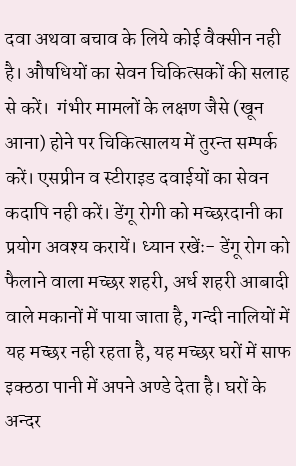दवा अथवा बचाव के लिये कोई वैक्सीन नही है। औषधियों का सेवन चिकित्सकों की सलाह से करें।  गंभीर मामलों के लक्षण जैसे (खून आना) होने पर चिकित्सालय में तुरन्त सम्पर्क करें। एसप्रीन व स्टीराइड दवाईयों का सेवन कदापि नही करें। डेंगू रोगी को मच्छरदानी का प्रयोग अवश्य करायें। ध्यान रखेंः- डेंगू रोग को फैलाने वाला मच्छर शहरी, अर्ध शहरी आबादी वाले मकानों में पाया जाता है, गन्दी नालियों में यह मच्छर नही रहता है, यह मच्छर घरों में साफ इक्ठठा पानी में अपने अण्डे देता है। घरों के अन्दर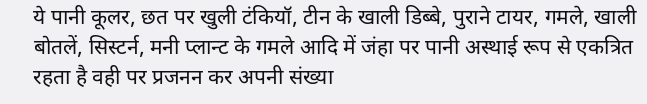ये पानी कूलर, छत पर खुली टंकियॉ, टीन के खाली डिब्बे, पुराने टायर, गमले, खाली बोतलें, सिस्टर्न, मनी प्लान्ट के गमले आदि में जंहा पर पानी अस्थाई रूप से एकत्रित रहता है वही पर प्रजनन कर अपनी संख्या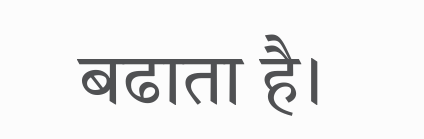बढाता है।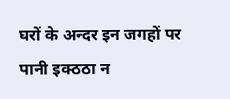घरों के अन्दर इन जगहों पर पानी इक्ठठा न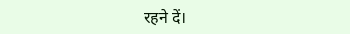रहने दें।